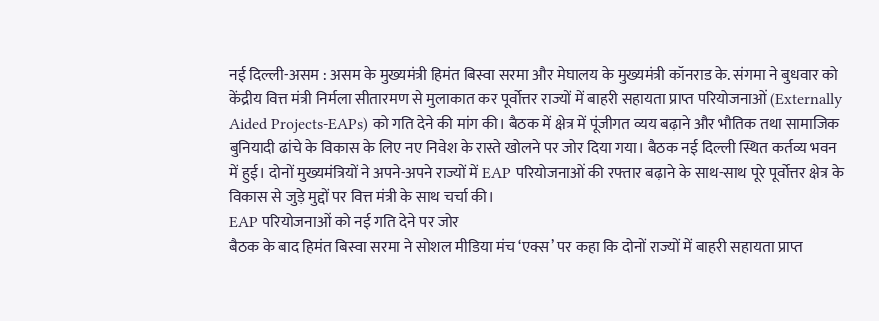नई दिल्ली-असम : असम के मुख्यमंत्री हिमंत बिस्वा सरमा और मेघालय के मुख्यमंत्री कॉनराड के. संगमा ने बुधवार को केंद्रीय वित्त मंत्री निर्मला सीतारमण से मुलाकात कर पूर्वोत्तर राज्यों में बाहरी सहायता प्राप्त परियोजनाओं (Externally Aided Projects-EAPs) को गति देने की मांग की। बैठक में क्षेत्र में पूंजीगत व्यय बढ़ाने और भौतिक तथा सामाजिक बुनियादी ढांचे के विकास के लिए नए निवेश के रास्ते खोलने पर जोर दिया गया। बैठक नई दिल्ली स्थित कर्तव्य भवन में हुई। दोनों मुख्यमंत्रियों ने अपने-अपने राज्यों में EAP परियोजनाओं की रफ्तार बढ़ाने के साथ-साथ पूरे पूर्वोत्तर क्षेत्र के विकास से जुड़े मुद्दों पर वित्त मंत्री के साथ चर्चा की।
EAP परियोजनाओं को नई गति देने पर जोर
बैठक के बाद हिमंत बिस्वा सरमा ने सोशल मीडिया मंच ‘एक्स’ पर कहा कि दोनों राज्यों में बाहरी सहायता प्राप्त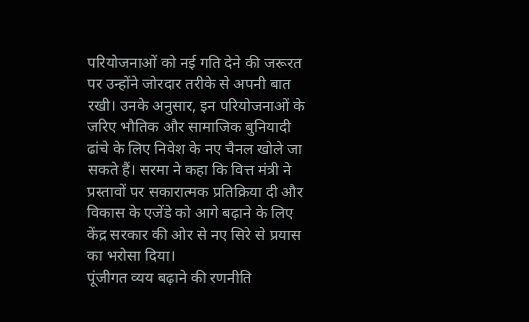परियोजनाओं को नई गति देने की जरूरत पर उन्होंने जोरदार तरीके से अपनी बात रखी। उनके अनुसार, इन परियोजनाओं के जरिए भौतिक और सामाजिक बुनियादी ढांचे के लिए निवेश के नए चैनल खोले जा सकते हैं। सरमा ने कहा कि वित्त मंत्री ने प्रस्तावों पर सकारात्मक प्रतिक्रिया दी और विकास के एजेंडे को आगे बढ़ाने के लिए केंद्र सरकार की ओर से नए सिरे से प्रयास का भरोसा दिया।
पूंजीगत व्यय बढ़ाने की रणनीति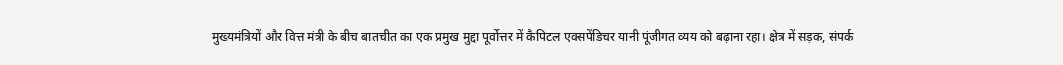मुख्यमंत्रियों और वित्त मंत्री के बीच बातचीत का एक प्रमुख मुद्दा पूर्वोत्तर में कैपिटल एक्सपेंडिचर यानी पूंजीगत व्यय को बढ़ाना रहा। क्षेत्र में सड़क, संपर्क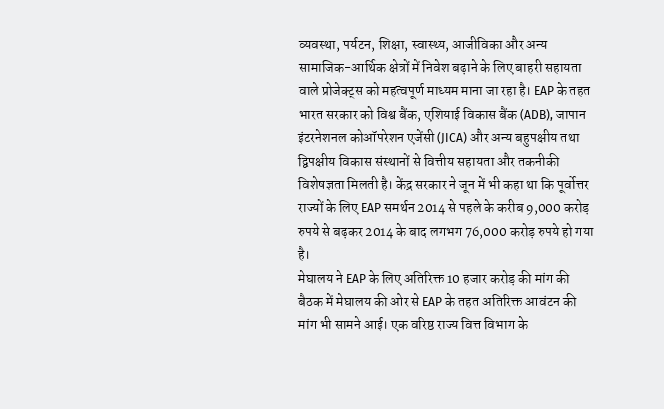व्यवस्था, पर्यटन, शिक्षा, स्वास्थ्य, आजीविका और अन्य सामाजिक-आर्थिक क्षेत्रों में निवेश बढ़ाने के लिए बाहरी सहायता वाले प्रोजेक्ट्स को महत्वपूर्ण माध्यम माना जा रहा है। EAP के तहत भारत सरकार को विश्व बैंक, एशियाई विकास बैंक (ADB), जापान इंटरनेशनल कोऑपरेशन एजेंसी (JICA) और अन्य बहुपक्षीय तथा द्विपक्षीय विकास संस्थानों से वित्तीय सहायता और तकनीकी विशेषज्ञता मिलती है। केंद्र सरकार ने जून में भी कहा था कि पूर्वोत्तर राज्यों के लिए EAP समर्थन 2014 से पहले के करीब 9,000 करोड़ रुपये से बढ़कर 2014 के बाद लगभग 76,000 करोड़ रुपये हो गया है।
मेघालय ने EAP के लिए अतिरिक्त 10 हजार करोड़ की मांग की
बैठक में मेघालय की ओर से EAP के तहत अतिरिक्त आवंटन की मांग भी सामने आई। एक वरिष्ठ राज्य वित्त विभाग के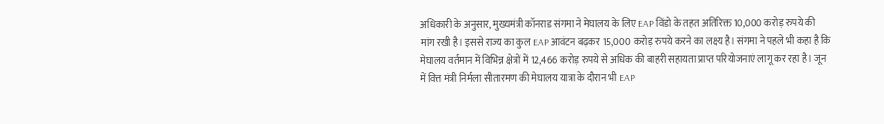अधिकारी के अनुसार, मुख्यमंत्री कॉनराड संगमा ने मेघालय के लिए EAP विंडो के तहत अतिरिक्त 10,000 करोड़ रुपये की मांग रखी है। इससे राज्य का कुल EAP आवंटन बढ़कर 15,000 करोड़ रुपये करने का लक्ष्य है। संगमा ने पहले भी कहा है कि मेघालय वर्तमान में विभिन्न क्षेत्रों में 12,466 करोड़ रुपये से अधिक की बाहरी सहायता प्राप्त परियोजनाएं लागू कर रहा है। जून में वित्त मंत्री निर्मला सीतारमण की मेघालय यात्रा के दौरान भी EAP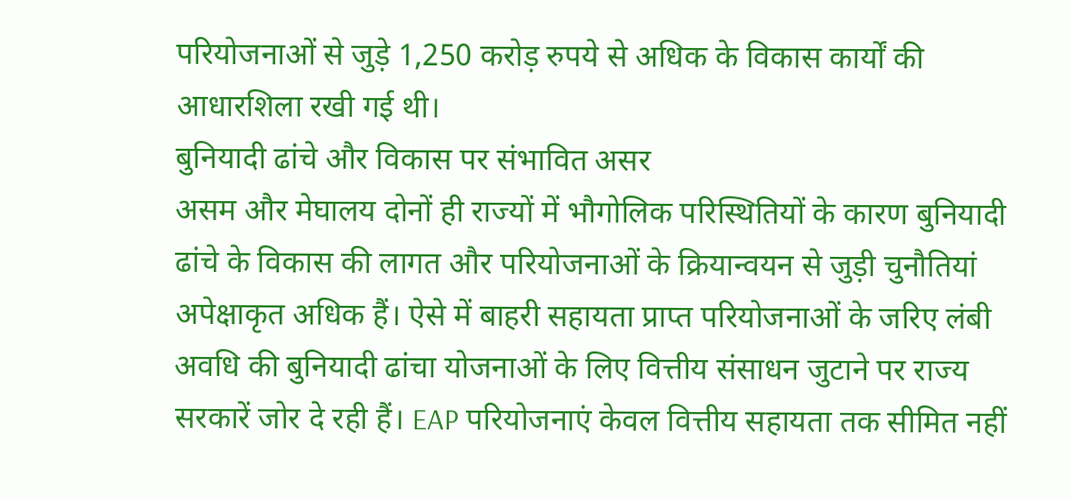परियोजनाओं से जुड़े 1,250 करोड़ रुपये से अधिक के विकास कार्यों की आधारशिला रखी गई थी।
बुनियादी ढांचे और विकास पर संभावित असर
असम और मेघालय दोनों ही राज्यों में भौगोलिक परिस्थितियों के कारण बुनियादी ढांचे के विकास की लागत और परियोजनाओं के क्रियान्वयन से जुड़ी चुनौतियां अपेक्षाकृत अधिक हैं। ऐसे में बाहरी सहायता प्राप्त परियोजनाओं के जरिए लंबी अवधि की बुनियादी ढांचा योजनाओं के लिए वित्तीय संसाधन जुटाने पर राज्य सरकारें जोर दे रही हैं। EAP परियोजनाएं केवल वित्तीय सहायता तक सीमित नहीं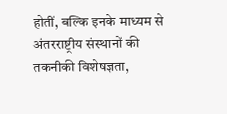होतीं, बल्कि इनके माध्यम से अंतरराष्ट्रीय संस्थानों की तकनीकी विशेषज्ञता,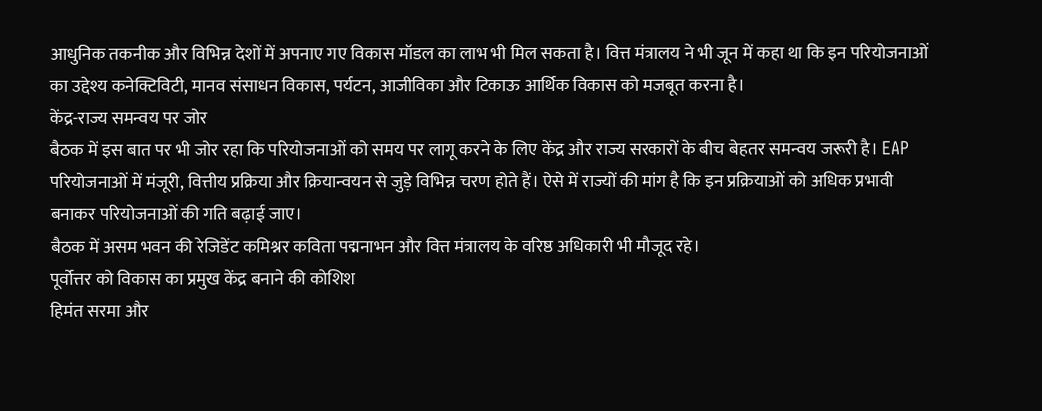आधुनिक तकनीक और विभिन्न देशों में अपनाए गए विकास मॉडल का लाभ भी मिल सकता है। वित्त मंत्रालय ने भी जून में कहा था कि इन परियोजनाओं का उद्देश्य कनेक्टिविटी, मानव संसाधन विकास, पर्यटन, आजीविका और टिकाऊ आर्थिक विकास को मजबूत करना है।
केंद्र-राज्य समन्वय पर जोर
बैठक में इस बात पर भी जोर रहा कि परियोजनाओं को समय पर लागू करने के लिए केंद्र और राज्य सरकारों के बीच बेहतर समन्वय जरूरी है। EAP परियोजनाओं में मंजूरी, वित्तीय प्रक्रिया और क्रियान्वयन से जुड़े विभिन्न चरण होते हैं। ऐसे में राज्यों की मांग है कि इन प्रक्रियाओं को अधिक प्रभावी बनाकर परियोजनाओं की गति बढ़ाई जाए।
बैठक में असम भवन की रेजिडेंट कमिश्नर कविता पद्मनाभन और वित्त मंत्रालय के वरिष्ठ अधिकारी भी मौजूद रहे।
पूर्वोत्तर को विकास का प्रमुख केंद्र बनाने की कोशिश
हिमंत सरमा और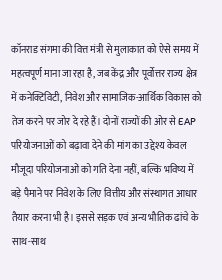कॉनराड संगमा की वित्त मंत्री से मुलाकात को ऐसे समय में महत्वपूर्ण माना जा रहा है, जब केंद्र और पूर्वोत्तर राज्य क्षेत्र में कनेक्टिविटी, निवेश और सामाजिक-आर्थिक विकास को तेज करने पर जोर दे रहे हैं। दोनों राज्यों की ओर से EAP परियोजनाओं को बढ़ावा देने की मांग का उद्देश्य केवल मौजूदा परियोजनाओं को गति देना नहीं, बल्कि भविष्य में बड़े पैमाने पर निवेश के लिए वित्तीय और संस्थागत आधार तैयार करना भी है। इससे सड़क एवं अन्य भौतिक ढांचे के साथ-साथ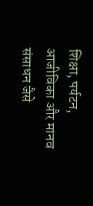शिक्षा, पर्यटन, आजीविका और मानव संसाधन जैसे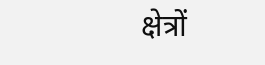क्षेत्रों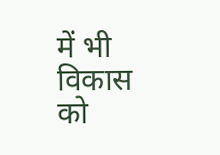में भी विकास को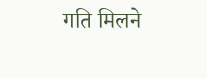गति मिलने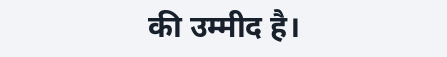की उम्मीद है।